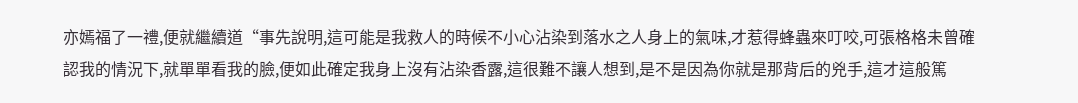亦嫣福了一禮,便就繼續道“事先說明,這可能是我救人的時候不小心沾染到落水之人身上的氣味,才惹得蜂蟲來叮咬,可張格格未曾確認我的情況下,就單單看我的臉,便如此確定我身上沒有沾染香露,這很難不讓人想到,是不是因為你就是那背后的兇手,這才這般篤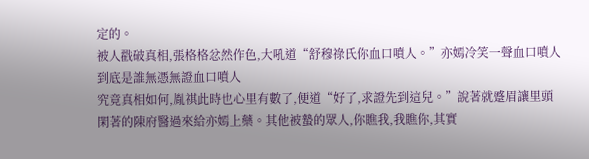定的。
被人戳破真相,張格格忿然作色,大吼道“舒穆祿氏你血口噴人。”亦嫣冷笑一聲血口噴人到底是誰無憑無證血口噴人
究竟真相如何,胤祺此時也心里有數了,便道“好了,求證先到這兒。”說著就蹙眉讓里頭閑著的陳府醫過來給亦嫣上藥。其他被蟄的眾人,你瞧我,我瞧你,其實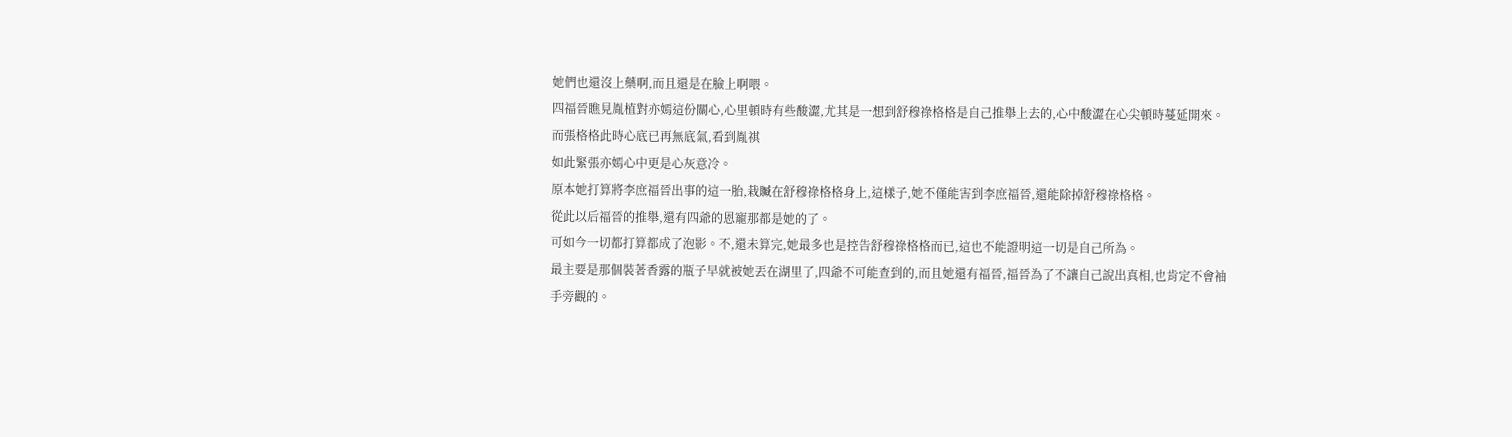她們也還沒上藥啊,而且還是在臉上啊喂。
四福晉瞧見胤植對亦嫣這份關心,心里頓時有些酸澀,尤其是一想到舒穆祿格格是自己推舉上去的,心中酸澀在心尖頓時蔓延開來。
而張格格此時心底已再無底氣,看到胤祺
如此緊張亦嫣心中更是心灰意冷。
原本她打算將李庶福晉出事的這一胎,栽贓在舒穆祿格格身上,這樣子,她不僅能害到李庶福晉,還能除掉舒穆祿格格。
從此以后福晉的推舉,還有四爺的恩寵那都是她的了。
可如今一切都打算都成了泡影。不,還未算完,她最多也是控告舒穆祿格格而已,這也不能證明這一切是自己所為。
最主要是那個裝著香露的瓶子早就被她丟在湖里了,四爺不可能查到的,而且她還有福晉,福晉為了不讓自己說出真相,也肯定不會袖手旁觀的。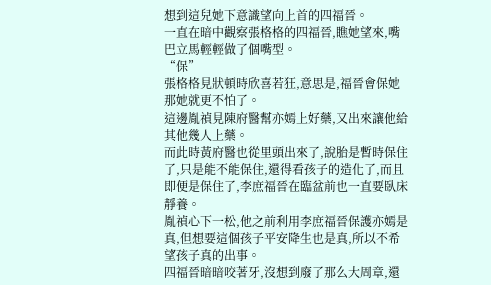想到這兒她下意識望向上首的四福晉。
一直在暗中觀察張格格的四福晉,瞧她望來,嘴巴立馬輕輕做了個嘴型。
“保”
張格格見狀頓時欣喜若狂,意思是,福晉會保她那她就更不怕了。
這邊胤禎見陳府醫幫亦嫣上好藥,又出來讓他給其他幾人上藥。
而此時黃府醫也從里頭出來了,說胎是暫時保住了,只是能不能保住,還得看孩子的造化了,而且即便是保住了,李庶福晉在臨盆前也一直要臥床靜養。
胤禎心下一松,他之前利用李庶福晉保護亦嫣是真,但想要這個孩子平安降生也是真,所以不希望孩子真的出事。
四福晉暗暗咬著牙,沒想到廢了那么大周章,還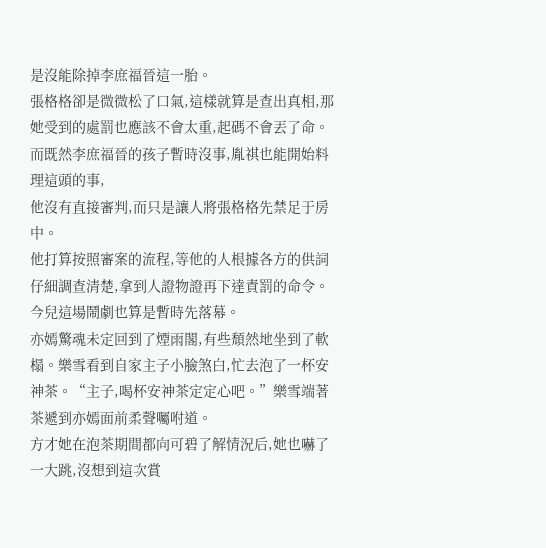是沒能除掉李庶福晉這一胎。
張格格卻是微微松了口氣,這樣就算是查出真相,那她受到的處罰也應該不會太重,起碼不會丟了命。
而既然李庶福晉的孩子暫時沒事,胤祺也能開始料理這頭的事,
他沒有直接審判,而只是讓人將張格格先禁足于房中。
他打算按照審案的流程,等他的人根據各方的供詞仔細調查清楚,拿到人證物證再下達責罰的命令。
今兒這場鬧劇也算是暫時先落幕。
亦嫣驚魂未定回到了煙雨閣,有些頹然地坐到了軟榻。樂雪看到自家主子小臉煞白,忙去泡了一杯安神茶。“主子,喝杯安神茶定定心吧。”樂雪端著茶遞到亦嫣面前柔聲囑咐道。
方才她在泡茶期間都向可碧了解情況后,她也嚇了一大跳,沒想到這次賞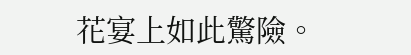花宴上如此驚險。